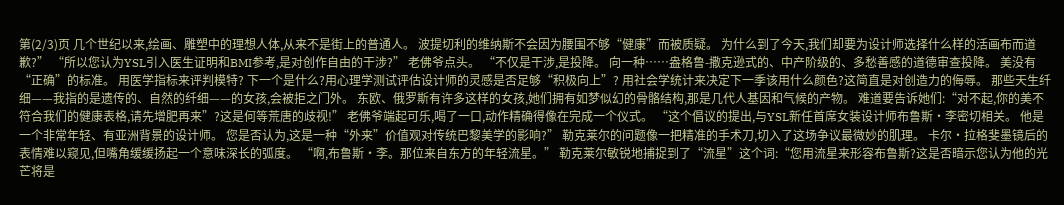第(2/3)页 几个世纪以来,绘画、雕塑中的理想人体,从来不是街上的普通人。 波提切利的维纳斯不会因为腰围不够“健康”而被质疑。 为什么到了今天,我们却要为设计师选择什么样的活画布而道歉?” “所以您认为YSL引入医生证明和BMI参考,是对创作自由的干涉?” 老佛爷点头。 “不仅是干涉,是投降。 向一种……盎格鲁-撒克逊式的、中产阶级的、多愁善感的道德审查投降。 美没有“正确”的标准。 用医学指标来评判模特? 下一个是什么?用心理学测试评估设计师的灵感是否足够“积极向上”? 用社会学统计来决定下一季该用什么颜色?这简直是对创造力的侮辱。 那些天生纤细——我指的是遗传的、自然的纤细——的女孩,会被拒之门外。 东欧、俄罗斯有许多这样的女孩,她们拥有如梦似幻的骨骼结构,那是几代人基因和气候的产物。 难道要告诉她们:“对不起,你的美不符合我们的健康表格,请先增肥再来”?这是何等荒唐的歧视!” 老佛爷端起可乐,喝了一口,动作精确得像在完成一个仪式。 “这个倡议的提出,与YSL新任首席女装设计师布鲁斯•李密切相关。 他是一个非常年轻、有亚洲背景的设计师。 您是否认为,这是一种“外来”价值观对传统巴黎美学的影响?” 勒克莱尔的问题像一把精准的手术刀,切入了这场争议最微妙的肌理。 卡尔·拉格斐墨镜后的表情难以窥见,但嘴角缓缓扬起一个意味深长的弧度。 “啊,布鲁斯·李。那位来自东方的年轻流星。” 勒克莱尔敏锐地捕捉到了“流星”这个词:“您用流星来形容布鲁斯?这是否暗示您认为他的光芒将是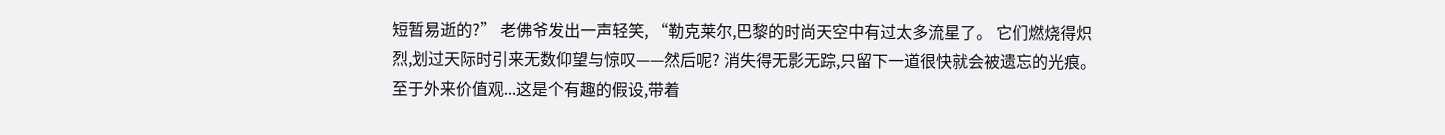短暂易逝的?” 老佛爷发出一声轻笑, “勒克莱尔,巴黎的时尚天空中有过太多流星了。 它们燃烧得炽烈,划过天际时引来无数仰望与惊叹——然后呢? 消失得无影无踪,只留下一道很快就会被遗忘的光痕。 至于外来价值观...这是个有趣的假设,带着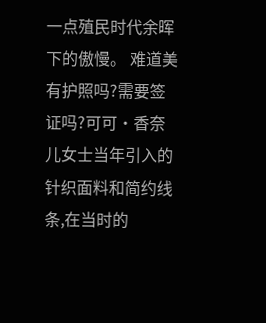一点殖民时代余晖下的傲慢。 难道美有护照吗?需要签证吗?可可•香奈儿女士当年引入的针织面料和简约线条,在当时的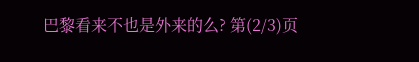巴黎看来不也是外来的么? 第(2/3)页